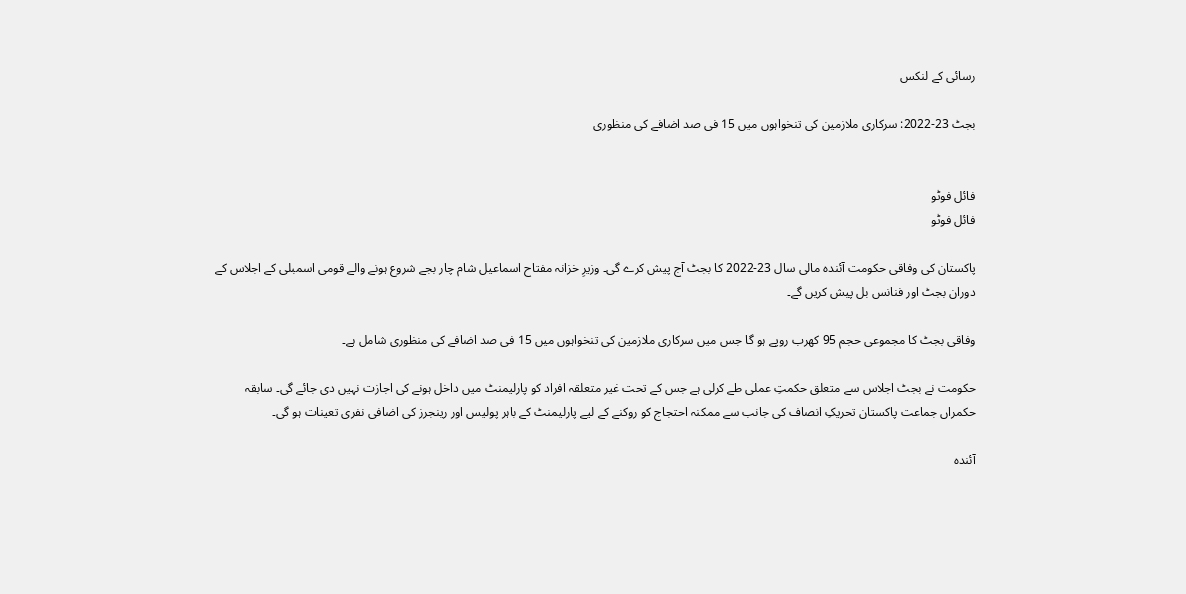رسائی کے لنکس

بجٹ 23-2022: سرکاری ملازمین کی تنخواہوں میں 15 فی صد اضافے کی منظوری


فائل فوٹو
فائل فوٹو

پاکستان کی وفاقی حکومت آئندہ مالی سال 23-2022 کا بجٹ آج پیش کرے گی۔ وزیرِ خزانہ مفتاح اسماعیل شام چار بجے شروع ہونے والے قومی اسمبلی کے اجلاس کے دوران بجٹ اور فنانس بل پیش کریں گے۔

وفاقی بجٹ کا مجموعی حجم 95 کھرب روپے ہو گا جس میں سرکاری ملازمین کی تنخواہوں میں 15 فی صد اضافے کی منظوری شامل ہے۔

حکومت نے بجٹ اجلاس سے متعلق حکمتِ عملی طے کرلی ہے جس کے تحت غیر متعلقہ افراد کو پارلیمنٹ میں داخل ہونے کی اجازت نہیں دی جائے گی۔ سابقہ حکمراں جماعت پاکستان تحریکِ انصاف کی جانب سے ممکنہ احتجاج کو روکنے کے لیے پارلیمنٹ کے باہر پولیس اور رینجرز کی اضافی نفری تعینات ہو گی۔

آئندہ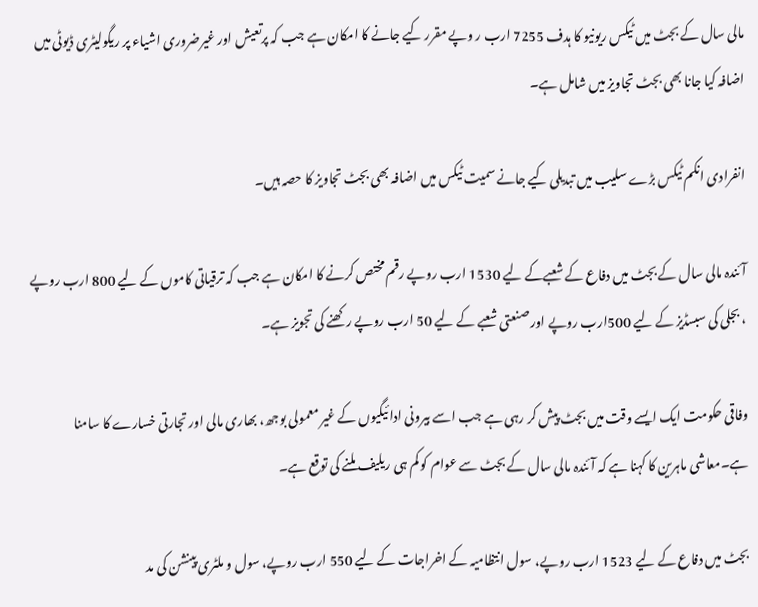مالی سال کے بجٹ میں ٹیکس ریونیو کا ہدف 7255 ارب ر وپے مقرر کیے جانے کا امکان ہے جب کہ پرتعیش اور غیرضروری اشیاء پر ریگولیٹری ڈیوٹی میں اضافہ کیا جانا بھی بجٹ تجاویز میں شامل ہے۔

انفرادی انکم ٹیکس بڑے سلیب میں تبدیلی کیے جانے سمیت ٹیکس میں اضافہ بھی بجٹ تجاویز کا حصہ ہیں۔

آئندہ مالی سال کے بجٹ میں دفاع کے شعبےکے لیے 1530 ارب روپے رقم مختص کرنے کا امکان ہے جب کہ ترقیاتی کاموں کے لیے 800 ارب روپے ، بجلی کی سبسڈیز کے لیے 500ارب روپے اور صنعتی شعبے کے لیے 50 ارب روپے رکھنے کی تجویز ہے۔

وفاقی حکومت ایک ایسے وقت میں بجٹ پیش کر رہی ہے جب اسے بیرونی ادائیگیوں کے غیر معمولی بوجھ، بھاری مالی اور تجارتی خسارے کا سامنا ہے۔معاشی ماہرین کا کہنا ہے کہ آئندہ مالی سال کے بجٹ سے عوام کو کم ہی ریلیف ملنے کی توقع ہے۔

بجٹ میں دفاع کے لیے 1523 ارب روپے، سول انتظامیہ کے اخراجات کے لیے 550 ارب روپے، سول و ملٹری پینشن کی مد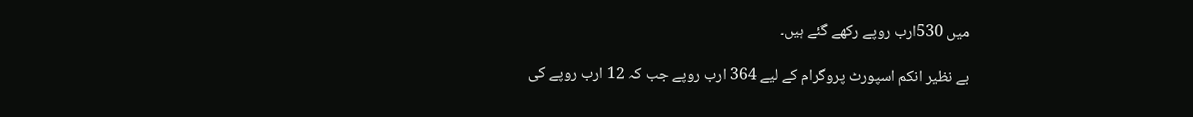میں 530ارب روپے رکھے گئے ہیں۔

بے نظیر انکم اسپورٹ پروگرام کے لیے 364 ارب روپے جب کہ 12 ارب روپے کی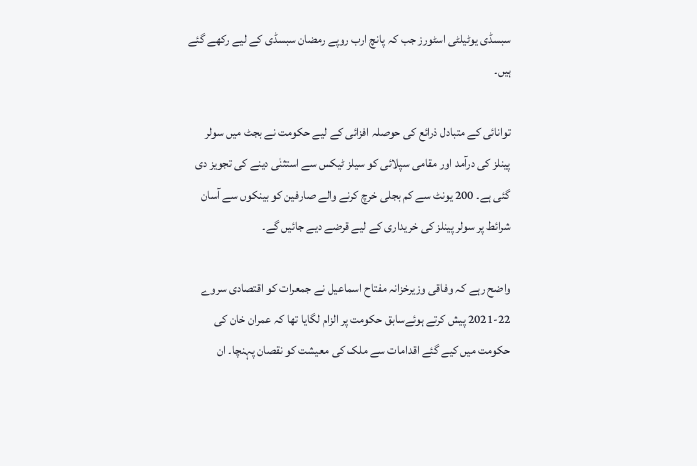سبسڈی یوٹیلٹی اسٹورز جب کہ پانچ ارب روپے رمضان سبسڈی کے لیے رکھے گئے ہیں۔

توانائی کے متبادل ذرائع کی حوصلہ افزائی کے لیے حکومت نے بجٹ میں سولر پینلز کی درآمد اور مقامی سپلائی کو سیلز ٹیکس سے استثنٰی دینے کی تجویز دی گئی ہے۔ 200 یونٹ سے کم بجلی خرچ کرنے والے صارفین کو بینکوں سے آسان شرائط پر سولر پینلز کی خریداری کے لیے قرضے دیے جائیں گے۔

واضح رہے کہ وفاقی وزیرخزانہ مفتاح اسماعیل نے جمعرات کو اقتصادی سروے 22-2021 پیش کرتے ہوئےسابق حکومت پر الزام لگایا تھا کہ عمران خان کی حکومت میں کیے گئے اقدامات سے ملک کی معیشت کو نقصان پہنچا۔ ان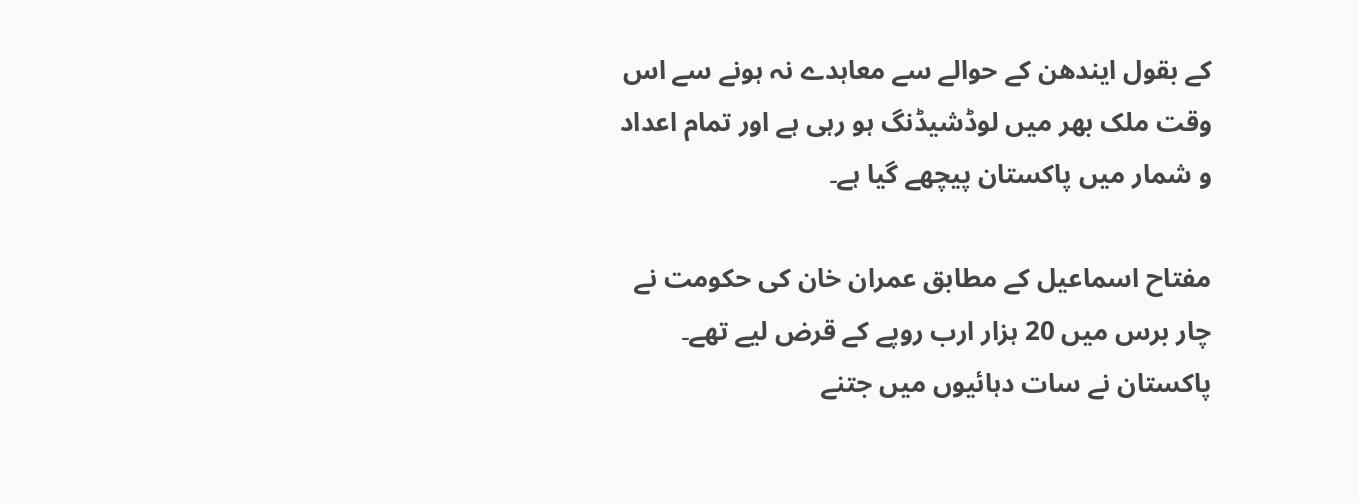کے بقول ایندھن کے حوالے سے معاہدے نہ ہونے سے اس وقت ملک بھر میں لوڈشیڈنگ ہو رہی ہے اور تمام اعداد و شمار میں پاکستان پیچھے گیا ہے۔

مفتاح اسماعیل کے مطابق عمران خان کی حکومت نے چار برس میں 20 ہزار ارب روپے کے قرض لیے تھے۔ پاکستان نے سات دہائیوں میں جتنے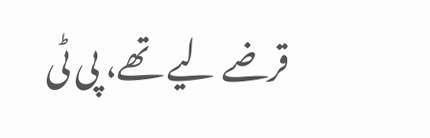قرضے لیے تھے، پی ٹی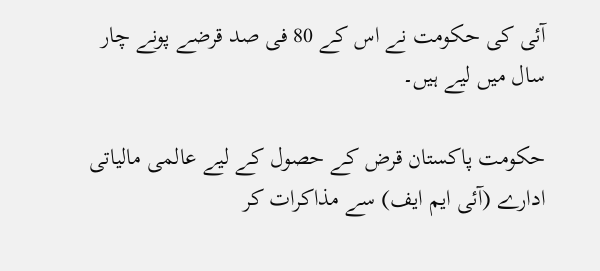آئی کی حکومت نے اس کے 80 فی صد قرضے پونے چار سال میں لیے ہیں۔

حکومت پاکستان قرض کے حصول کے لیے عالمی مالیاتی ادارے (آئی ایم ایف) سے مذاکرات کر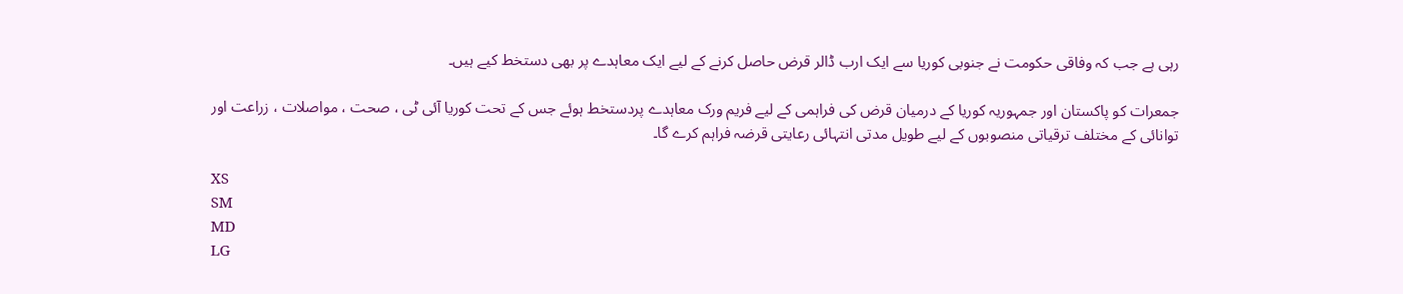رہی ہے جب کہ وفاقی حکومت نے جنوبی کوریا سے ایک ارب ڈالر قرض حاصل کرنے کے لیے ایک معاہدے پر بھی دستخط کیے ہیں۔

جمعرات کو پاکستان اور جمہوریہ کوریا کے درمیان قرض کی فراہمی کے لیے فریم ورک معاہدے پردستخط ہوئے جس کے تحت کوریا آئی ٹی ، صحت ، مواصلات ، زراعت اور توانائی کے مختلف ترقیاتی منصوبوں کے لیے طویل مدتی انتہائی رعایتی قرضہ فراہم کرے گا۔

XS
SM
MD
LG